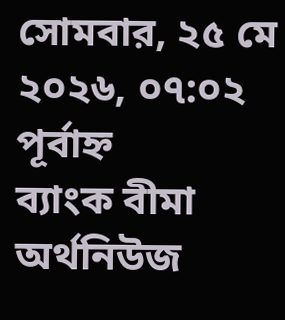সোমবার, ২৫ মে ২০২৬, ০৭:০২ পূর্বাহ্ন
ব্যাংক বীমা অর্থনিউজ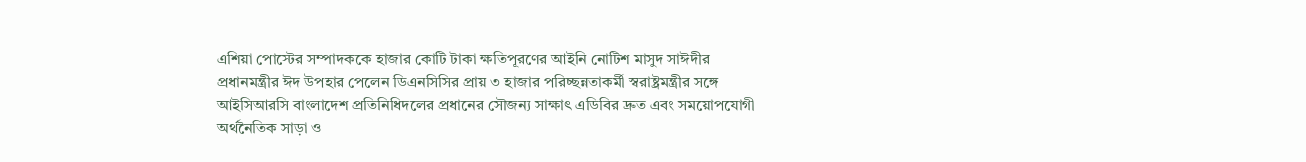এশিয়া পোস্টের সম্পাদককে হাজার কোটি টাকা ক্ষতিপূরণের আইনি নোটিশ মাসুদ সাঈদীর প্রধানমন্ত্রীর ঈদ উপহার পেলেন ডিএনসিসির প্রায় ৩ হাজার পরিচ্ছন্নতাকর্মী স্বরাষ্ট্রমন্ত্রীর সঙ্গে আইসিআরসি বাংলাদেশ প্রতিনিধিদলের প্রধানের সৌজন্য সাক্ষাৎ এডিবির দ্রুত এবং সময়োপযোগী অর্থনৈতিক সাড়া ও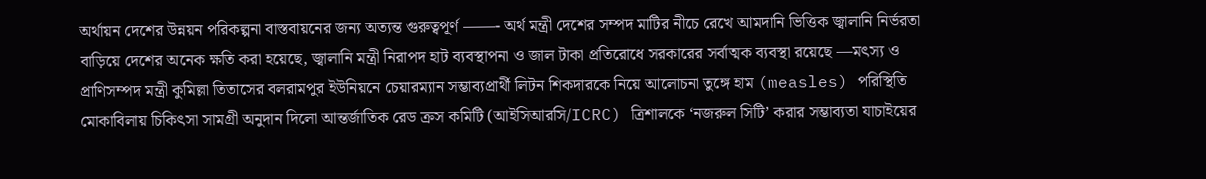অর্থায়ন দেশের উন্নয়ন পরিকল্পনা বাস্তবায়নের জন্য অত্যন্ত গুরুত্বপূর্ণ ——- অর্থ মন্ত্রী দেশের সম্পদ মাটির নীচে রেখে আমদানি ভিত্তিক জ্বালানি নির্ভরতা বাড়িয়ে দেশের অনেক ক্ষতি করা হয়েছে, জ্বালানি মন্ত্রী নিরাপদ হাট ব্যবস্থাপনা ও জাল টাকা প্রতিরোধে সরকারের সর্বাত্মক ব্যবস্থা রয়েছে —মৎস্য ও প্রাণিসম্পদ মন্ত্রী কুমিল্লা তিতাসের বলরামপুর ইউনিয়নে চেয়ারম্যান সম্ভাব্যপ্রার্থী লিটন শিকদারকে নিয়ে আলোচনা তুঙ্গে হাম (measles) পরিস্থিতি মোকাবিলায় চিকিৎসা সামগ্রী অনুদান দিলো আন্তর্জাতিক রেড ক্রস কমিটি (আইসিআরসি/ICRC) ত্রিশালকে ‘নজরুল সিটি’ করার সম্ভাব্যতা যাচাইয়ের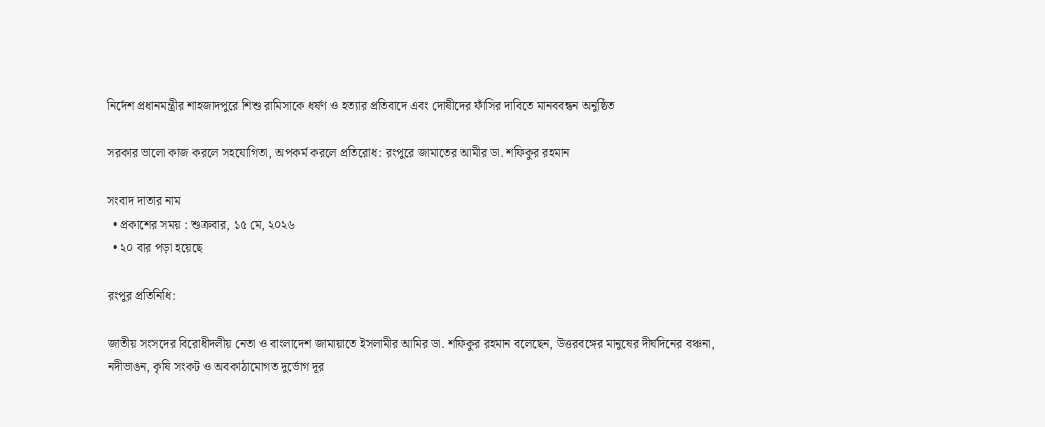নির্দেশ প্রধানমন্ত্রীর শাহজাদপুরে শিশু রামিসাকে ধর্ষণ ও হত্যার প্রতিবাদে এবং দোষীদের ফাঁসির দাবিতে মানববন্ধন অনুষ্ঠিত

সরকার ভালো কাজ করলে সহযোগিতা, অপকর্ম করলে প্রতিরোধ: রংপুরে জামাতের আমীর ডা. শফিকুর রহমান

সংবাদ দাতার নাম
  • প্রকাশের সময় : শুক্রবার, ১৫ মে, ২০২৬
  • ২০ বার পড়া হয়েছে

রংপুর প্রতিনিধি:

জাতীয় সংসদের বিরোধীদলীয় নেতা ও বাংলাদেশ জামায়াতে ইসলামীর আমির ডা. শফিকুর রহমান বলেছেন, উত্তরবঙ্গের মানুষের দীর্ঘদিনের বঞ্চনা, নদীভাঙন, কৃষি সংকট ও অবকাঠামোগত দুর্ভোগ দূর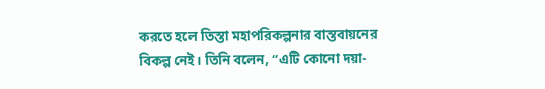করতে হলে তিস্তা মহাপরিকল্পনার বাস্তবায়নের বিকল্প নেই। তিনি বলেন, “এটি কোনো দয়া-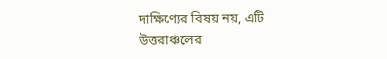দাক্ষিণ্যের বিষয় নয়, এটি উত্তরাঞ্চলের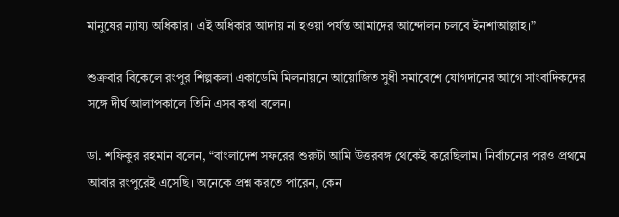মানুষের ন্যায্য অধিকার। এই অধিকার আদায় না হওয়া পর্যন্ত আমাদের আন্দোলন চলবে ইনশাআল্লাহ।”

শুক্রবার বিকেলে রংপুর শিল্পকলা একাডেমি মিলনায়নে আয়োজিত সুধী সমাবেশে যোগদানের আগে সাংবাদিকদের সঙ্গে দীর্ঘ আলাপকালে তিনি এসব কথা বলেন।

ডা. শফিকুর রহমান বলেন, “বাংলাদেশ সফরের শুরুটা আমি উত্তরবঙ্গ থেকেই করেছিলাম। নির্বাচনের পরও প্রথমে আবার রংপুরেই এসেছি। অনেকে প্রশ্ন করতে পারেন, কেন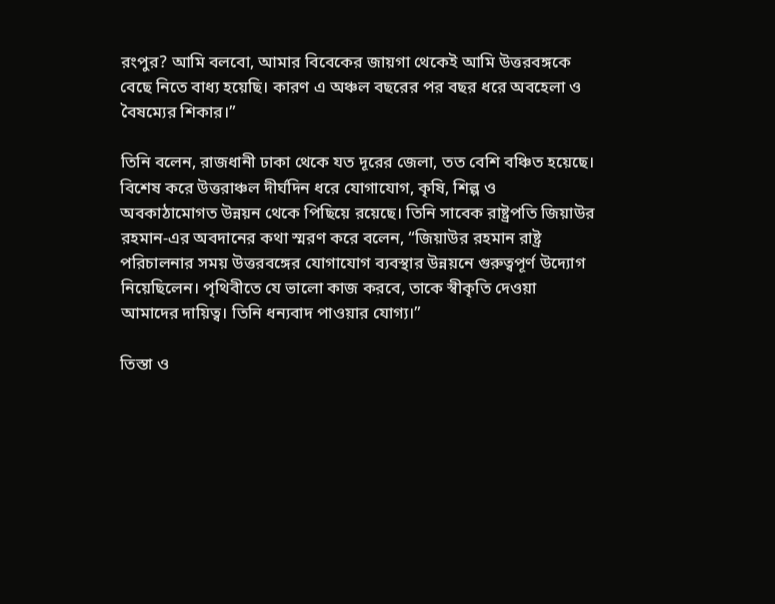রংপুর? আমি বলবো, আমার বিবেকের জায়গা থেকেই আমি উত্তরবঙ্গকে বেছে নিতে বাধ্য হয়েছি। কারণ এ অঞ্চল বছরের পর বছর ধরে অবহেলা ও বৈষম্যের শিকার।”

তিনি বলেন, রাজধানী ঢাকা থেকে যত দূরের জেলা, তত বেশি বঞ্চিত হয়েছে। বিশেষ করে উত্তরাঞ্চল দীর্ঘদিন ধরে যোগাযোগ, কৃষি, শিল্প ও অবকাঠামোগত উন্নয়ন থেকে পিছিয়ে রয়েছে। তিনি সাবেক রাষ্ট্রপতি জিয়াউর রহমান-এর অবদানের কথা স্মরণ করে বলেন, “জিয়াউর রহমান রাষ্ট্র পরিচালনার সময় উত্তরবঙ্গের যোগাযোগ ব্যবস্থার উন্নয়নে গুরুত্বপূর্ণ উদ্যোগ নিয়েছিলেন। পৃথিবীতে যে ভালো কাজ করবে, তাকে স্বীকৃতি দেওয়া আমাদের দায়িত্ব। তিনি ধন্যবাদ পাওয়ার যোগ্য।”

তিস্তা ও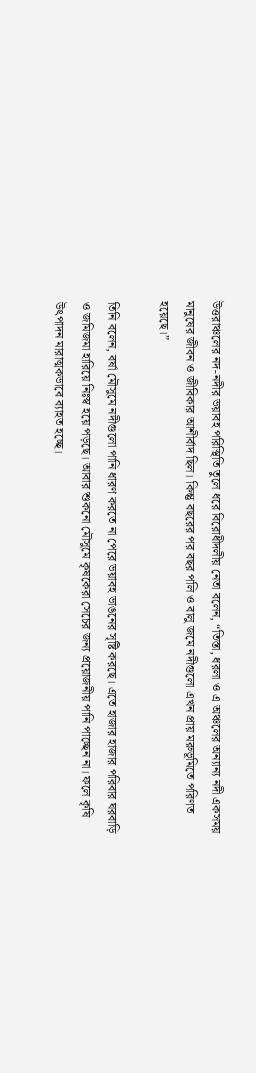উত্তরাঞ্চলের নদ-নদীর ভয়াবহ পরিস্থিতি তুলে ধরে বিরোধীদলীয় নেতা বলেন, “তিস্তা, ধরলা ও এ অঞ্চলের অন্যান্য নদী একসময় মানুষের জীবন ও জীবিকার আশীর্বাদ ছিল। কিন্তু বছরের পর বছর পলি ও বালু জমে নদীগুলো এখন প্রায় মরুভূমিতে পরিণত হয়েছে।”

তিনি বলেন, বর্ষা মৌসুমে নদীগুলো পানি ধারণ করতে না পেরে ভয়াবহ ভাঙনের সৃষ্টি করছে। এতে হাজার হাজার পরিবার ঘরবাড়ি ও জমিজমা হারিয়ে নিঃস্ব হয়ে পড়ছে। আবার শুকনো মৌসুমে কৃষকেরা সেচের জন্য প্রয়োজনীয় পানি পাচ্ছেন না। ফলে কৃষি উৎপাদন মারাত্মকভাবে ব্যাহত হচ্ছে।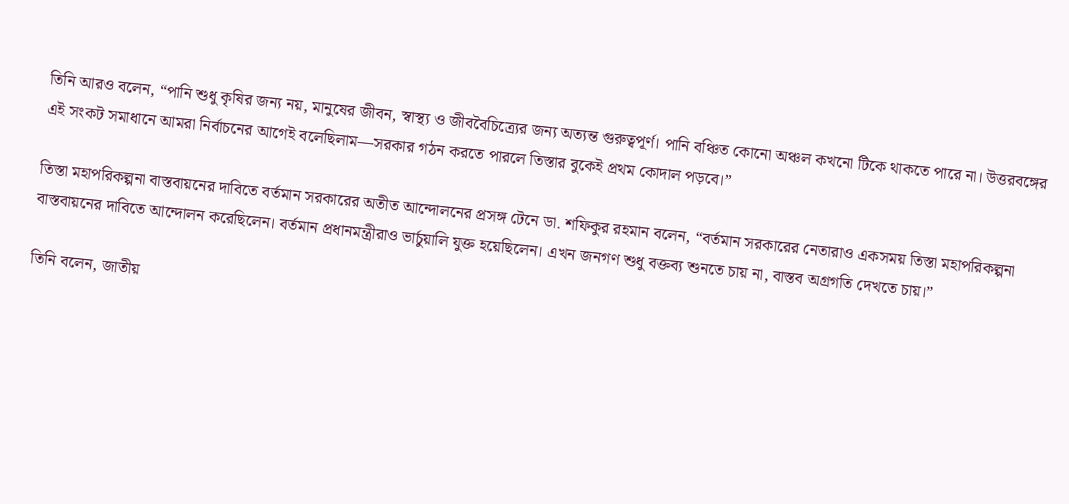তিনি আরও বলেন, “পানি শুধু কৃষির জন্য নয়, মানুষের জীবন, স্বাস্থ্য ও জীববৈচিত্র্যের জন্য অত্যন্ত গুরুত্বপূর্ণ। পানি বঞ্চিত কোনো অঞ্চল কখনো টিকে থাকতে পারে না। উত্তরবঙ্গের এই সংকট সমাধানে আমরা নির্বাচনের আগেই বলেছিলাম—সরকার গঠন করতে পারলে তিস্তার বুকেই প্রথম কোদাল পড়বে।”

তিস্তা মহাপরিকল্পনা বাস্তবায়নের দাবিতে বর্তমান সরকারের অতীত আন্দোলনের প্রসঙ্গ টেনে ডা. শফিকুর রহমান বলেন, “বর্তমান সরকারের নেতারাও একসময় তিস্তা মহাপরিকল্পনা বাস্তবায়নের দাবিতে আন্দোলন করেছিলেন। বর্তমান প্রধানমন্ত্রীরাও ভার্চুয়ালি যুক্ত হয়েছিলেন। এখন জনগণ শুধু বক্তব্য শুনতে চায় না, বাস্তব অগ্রগতি দেখতে চায়।”

তিনি বলেন, জাতীয়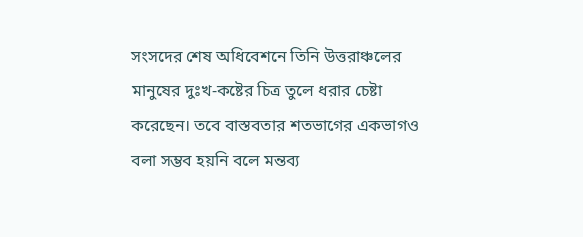সংসদের শেষ অধিবেশনে তিনি উত্তরাঞ্চলের মানুষের দুঃখ-কষ্টের চিত্র তুলে ধরার চেষ্টা করেছেন। তবে বাস্তবতার শতভাগের একভাগও বলা সম্ভব হয়নি বলে মন্তব্য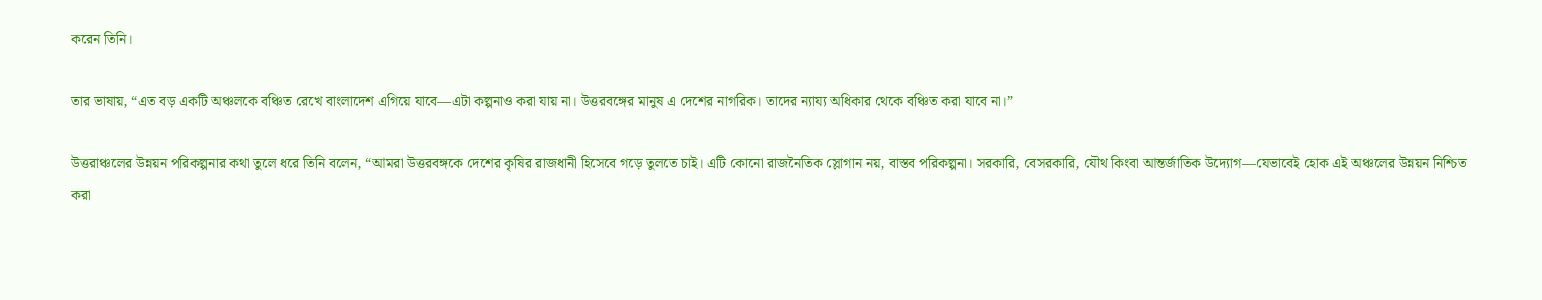করেন তিনি।

তার ভাষায়, “এত বড় একটি অঞ্চলকে বঞ্চিত রেখে বাংলাদেশ এগিয়ে যাবে—এটা কল্পনাও করা যায় না। উত্তরবঙ্গের মানুষ এ দেশের নাগরিক। তাদের ন্যায্য অধিকার থেকে বঞ্চিত করা যাবে না।”

উত্তরাঞ্চলের উন্নয়ন পরিকল্পনার কথা তুলে ধরে তিনি বলেন, “আমরা উত্তরবঙ্গকে দেশের কৃষির রাজধানী হিসেবে গড়ে তুলতে চাই। এটি কোনো রাজনৈতিক স্লোগান নয়, বাস্তব পরিকল্পনা। সরকারি, বেসরকারি, যৌথ কিংবা আন্তর্জাতিক উদ্যোগ—যেভাবেই হোক এই অঞ্চলের উন্নয়ন নিশ্চিত করা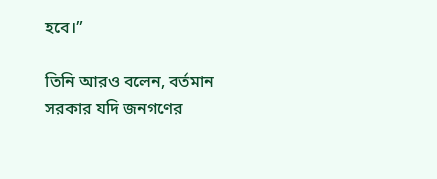হবে।”

তিনি আরও বলেন, বর্তমান সরকার যদি জনগণের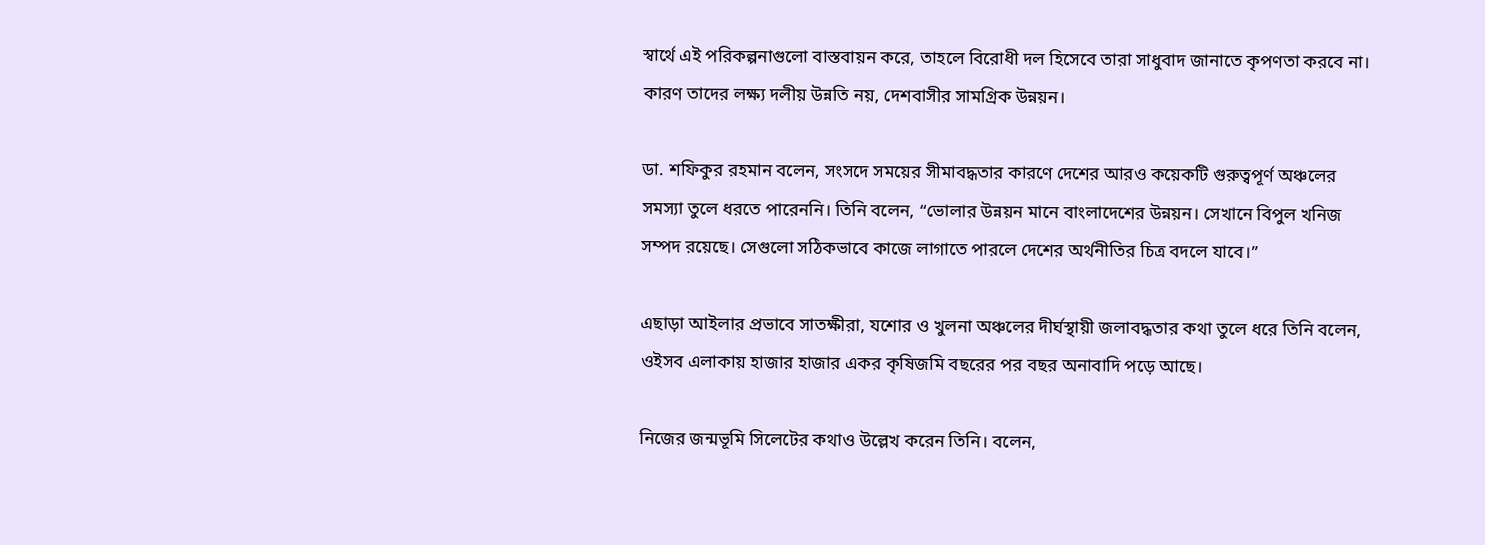স্বার্থে এই পরিকল্পনাগুলো বাস্তবায়ন করে, তাহলে বিরোধী দল হিসেবে তারা সাধুবাদ জানাতে কৃপণতা করবে না। কারণ তাদের লক্ষ্য দলীয় উন্নতি নয়, দেশবাসীর সামগ্রিক উন্নয়ন।

ডা. শফিকুর রহমান বলেন, সংসদে সময়ের সীমাবদ্ধতার কারণে দেশের আরও কয়েকটি গুরুত্বপূর্ণ অঞ্চলের সমস্যা তুলে ধরতে পারেননি। তিনি বলেন, “ভোলার উন্নয়ন মানে বাংলাদেশের উন্নয়ন। সেখানে বিপুল খনিজ সম্পদ রয়েছে। সেগুলো সঠিকভাবে কাজে লাগাতে পারলে দেশের অর্থনীতির চিত্র বদলে যাবে।”

এছাড়া আইলার প্রভাবে সাতক্ষীরা, যশোর ও খুলনা অঞ্চলের দীর্ঘস্থায়ী জলাবদ্ধতার কথা তুলে ধরে তিনি বলেন, ওইসব এলাকায় হাজার হাজার একর কৃষিজমি বছরের পর বছর অনাবাদি পড়ে আছে।

নিজের জন্মভূমি সিলেটের কথাও উল্লেখ করেন তিনি। বলেন,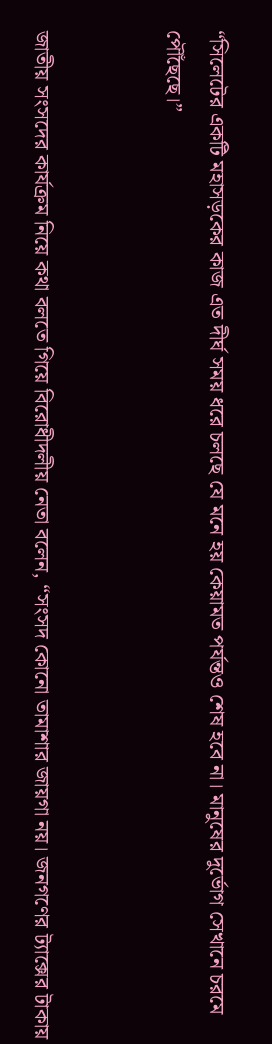“সিলেটের একটি মহাসড়কের কাজ এত দীর্ঘ সময় ধরে চলছে যে মনে হয় কেয়ামত পর্যন্তও শেষ হবে না। মানুষের দুর্ভোগ সেখানে চরমে পৌঁছেছে।”


জাতীয় সংসদের কার্যক্রম নিয়ে কথা বলতে গিয়ে বিরোধীদলীয় নেতা বলেন, “সংসদ কোনো তামাশার জায়গা নয়। জনগণের ট্যাক্সের টাকায়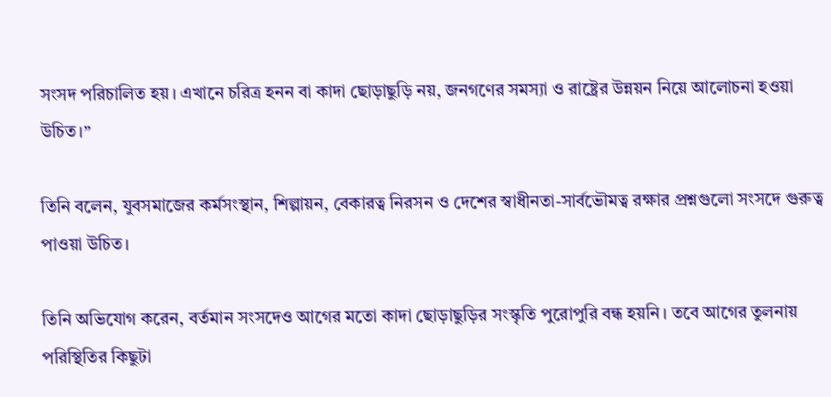সংসদ পরিচালিত হয়। এখানে চরিত্র হনন বা কাদা ছোড়াছুড়ি নয়, জনগণের সমস্যা ও রাষ্ট্রের উন্নয়ন নিয়ে আলোচনা হওয়া উচিত।”

তিনি বলেন, যুবসমাজের কর্মসংস্থান, শিল্পায়ন, বেকারত্ব নিরসন ও দেশের স্বাধীনতা-সার্বভৌমত্ব রক্ষার প্রশ্নগুলো সংসদে গুরুত্ব পাওয়া উচিত।

তিনি অভিযোগ করেন, বর্তমান সংসদেও আগের মতো কাদা ছোড়াছুড়ির সংস্কৃতি পুরোপুরি বন্ধ হয়নি। তবে আগের তুলনায় পরিস্থিতির কিছুটা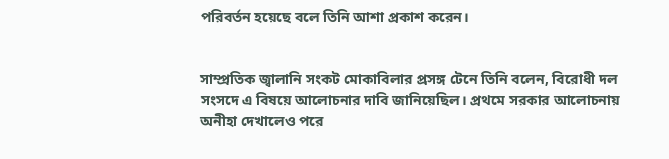পরিবর্তন হয়েছে বলে তিনি আশা প্রকাশ করেন।


সাম্প্রতিক জ্বালানি সংকট মোকাবিলার প্রসঙ্গ টেনে তিনি বলেন, বিরোধী দল সংসদে এ বিষয়ে আলোচনার দাবি জানিয়েছিল। প্রথমে সরকার আলোচনায় অনীহা দেখালেও পরে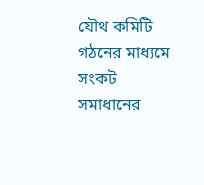যৌথ কমিটি গঠনের মাধ্যমে সংকট সমাধানের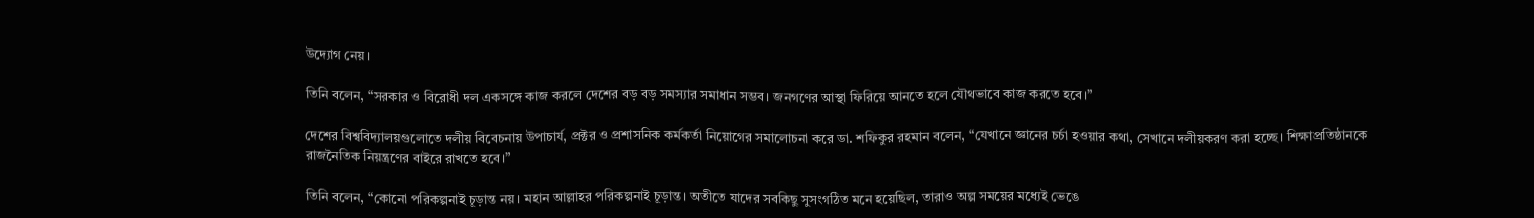উদ্যোগ নেয়।

তিনি বলেন, “সরকার ও বিরোধী দল একসঙ্গে কাজ করলে দেশের বড় বড় সমস্যার সমাধান সম্ভব। জনগণের আস্থা ফিরিয়ে আনতে হলে যৌথভাবে কাজ করতে হবে।”

দেশের বিশ্ববিদ্যালয়গুলোতে দলীয় বিবেচনায় উপাচার্য, প্রক্টর ও প্রশাসনিক কর্মকর্তা নিয়োগের সমালোচনা করে ডা. শফিকুর রহমান বলেন, “যেখানে জ্ঞানের চর্চা হওয়ার কথা, সেখানে দলীয়করণ করা হচ্ছে। শিক্ষাপ্রতিষ্ঠানকে রাজনৈতিক নিয়ন্ত্রণের বাইরে রাখতে হবে।”

তিনি বলেন, “কোনো পরিকল্পনাই চূড়ান্ত নয়। মহান আল্লাহর পরিকল্পনাই চূড়ান্ত। অতীতে যাদের সবকিছু সুসংগঠিত মনে হয়েছিল, তারাও অল্প সময়ের মধ্যেই ভেঙে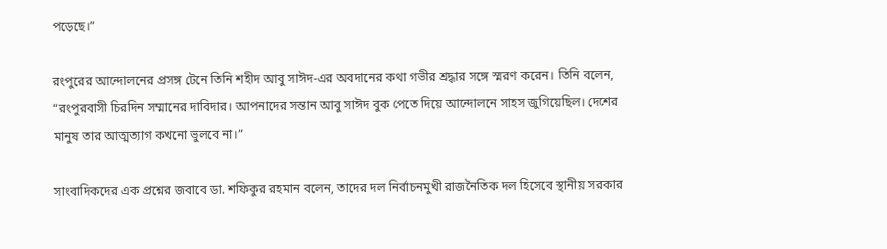পড়েছে।”

রংপুরের আন্দোলনের প্রসঙ্গ টেনে তিনি শহীদ আবু সাঈদ-এর অবদানের কথা গভীর শ্রদ্ধার সঙ্গে স্মরণ করেন। তিনি বলেন, “রংপুরবাসী চিরদিন সম্মানের দাবিদার। আপনাদের সন্তান আবু সাঈদ বুক পেতে দিয়ে আন্দোলনে সাহস জুগিয়েছিল। দেশের মানুষ তার আত্মত্যাগ কখনো ভুলবে না।”

সাংবাদিকদের এক প্রশ্নের জবাবে ডা. শফিকুর রহমান বলেন, তাদের দল নির্বাচনমুখী রাজনৈতিক দল হিসেবে স্থানীয় সরকার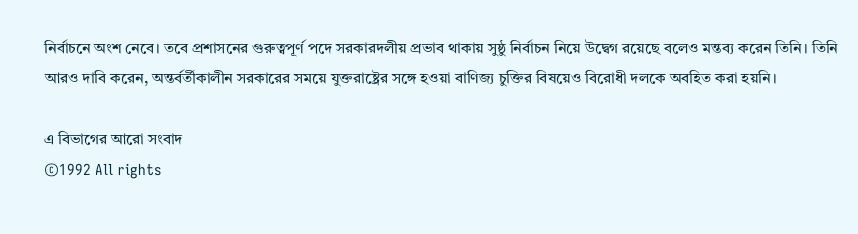নির্বাচনে অংশ নেবে। তবে প্রশাসনের গুরুত্বপূর্ণ পদে সরকারদলীয় প্রভাব থাকায় সুষ্ঠু নির্বাচন নিয়ে উদ্বেগ রয়েছে বলেও মন্তব্য করেন তিনি। তিনি আরও দাবি করেন, অন্তর্বর্তীকালীন সরকারের সময়ে যুক্তরাষ্ট্রের সঙ্গে হওয়া বাণিজ্য চুক্তির বিষয়েও বিরোধী দলকে অবহিত করা হয়নি।

এ বিভাগের আরো সংবাদ
©1992 All rights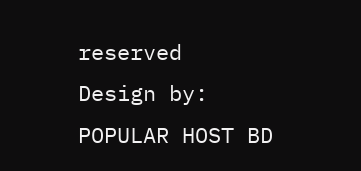reserved
Design by: POPULAR HOST BD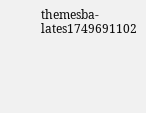themesba-lates1749691102